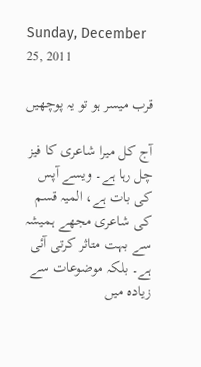Sunday, December 25, 2011

قرب میسر ہو تو یہ پوچھیں

آج کل میرا شاعری کا فیز چل رہا ہے۔ ویسے آپس کی بات ہے، المیہ قسم کی شاعری مجھے ہمیشہ سے بہت متاثر کرتی آئی ہے۔ بلکہ موضوعات سے زیادہ میں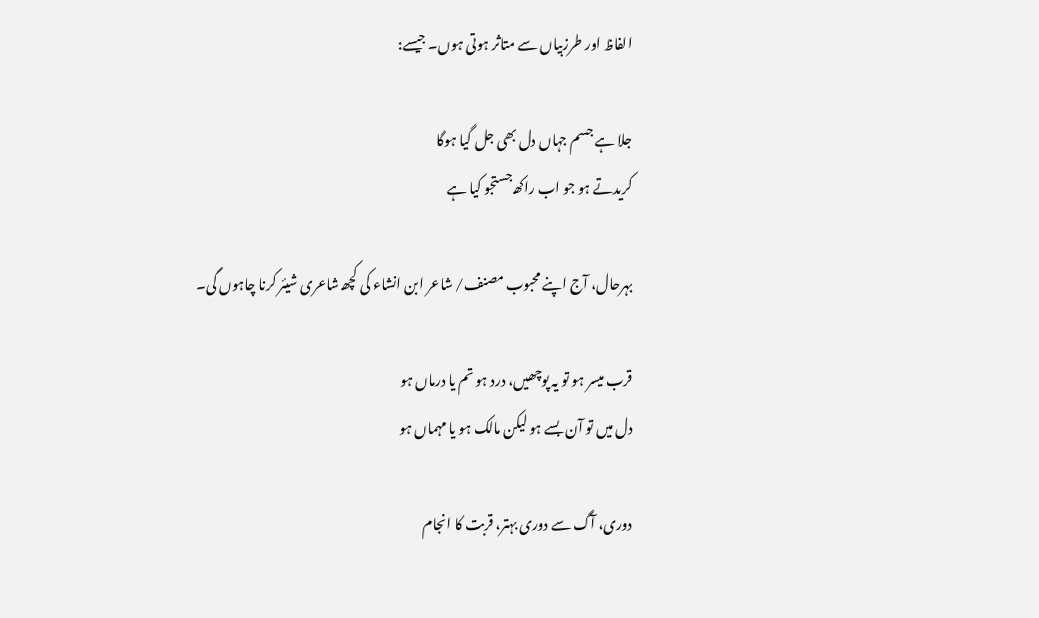الفاظ اور طرزبیاں سے متاثر ہوتی ہوں۔ جیسے:

جلا ہے جسم جہاں دل بھی جل گیا ہوگا
کریدتے ہو جو اب راکھ‍ جستجو کیا ہے

بہرحال، آج اپنے محبوب مصنف/ شاعر ابن انشاء کی کچھ‍ شاعری شیئر کرنا چاہوں گی۔

قرب میسر ہو تو یہ پوچھیں، درد ہو تم یا درماں ہو
دل میں تو آن بسے ہو لیکن مالک ہو یا مہماں ہو

دوری، آگ سے دوری بہتر، قربت کا انجام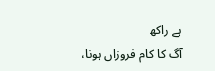ہے راکھ‍
آگ کا کام فروزاں ہونا،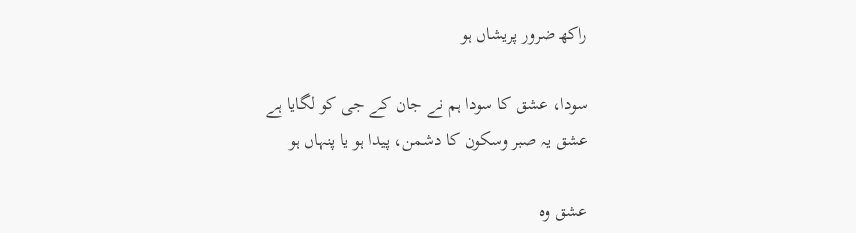راکھ‍ ضرور پریشاں ہو

سودا، عشق کا سودا ہم نے جان کے جی کو لگایا ہے
عشق یہ صبر وسکون کا دشمن، پیدا ہو یا پنہاں ہو

عشق وہ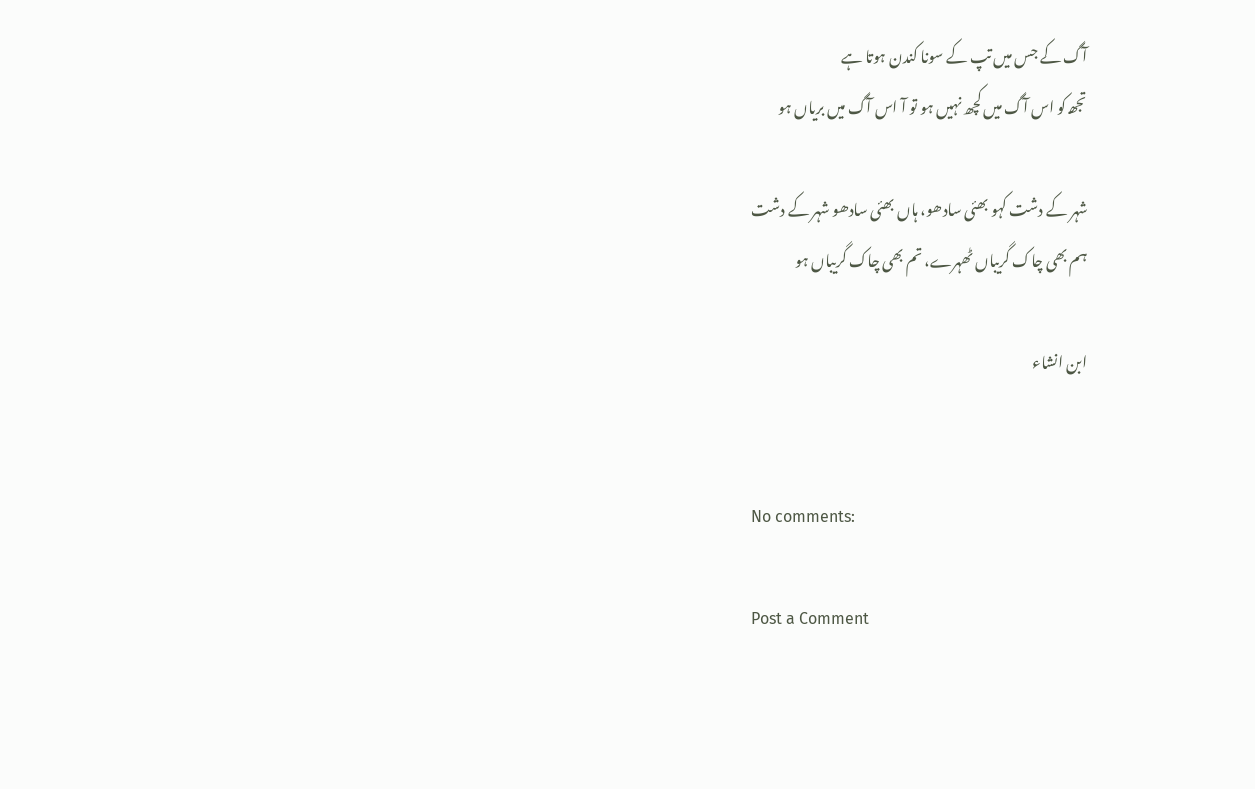آگ کے جس میں تپ کے سونا کندن ہوتا ہے
تجھ‍ کو اس آگ میں کچھ نہیں ہو تو آ اس آگ میں بریاں ہو

شہر کے دشت کہو بھئی سادھو، ہاں بھئی سادھو شہر کے دشت
ہم بھی چاک گریباں ٹھہرے، تم بھی چاک گریباں ہو

ابن انشاء


No comments:

Post a Comment